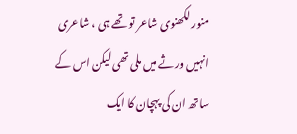منور لکھنوی شاعر تو تھے ہی ، شاعری انہیں ورثے میں ملی تھی لیکن اس کے ساتھ ان کی پہچان کا ایک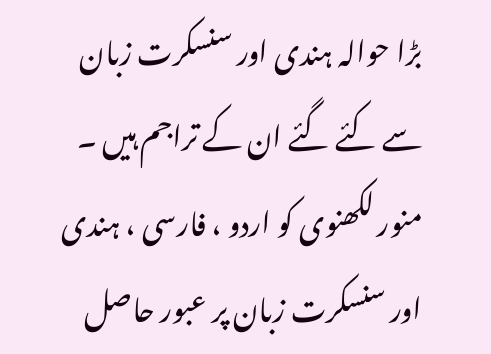بڑا حوالہ ہندی اور سنسکرت زبان سے کئے گئے ان کے تراجم ہیں ۔ منور لکھنوی کو اردو ، فارسی ، ہندی اور سنسکرت زبان پر عبور حاصل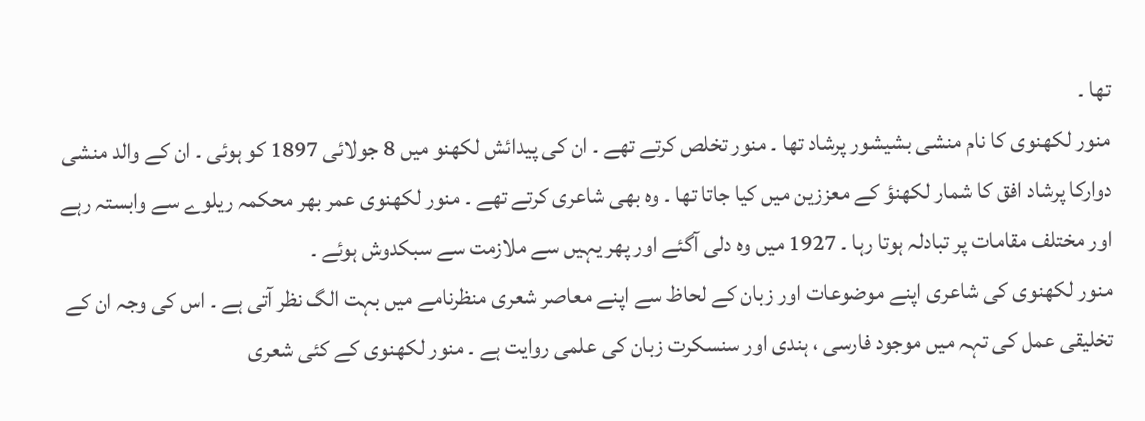تھا ۔
منور لکھنوی کا نام منشی بشیشور پرشاد تھا ۔ منور تخلص کرتے تھے ۔ ان کی پیدائش لکھنو میں 8 جولائی 1897 کو ہوئی ۔ ان کے والد منشی دوارکا پرشاد افق کا شمار لکھنؤ کے معززین میں کیا جاتا تھا ۔ وہ بھی شاعری کرتے تھے ۔ منور لکھنوی عمر بھر محکمہ ریلوے سے وابستہ رہے اور مختلف مقامات پر تبادلہ ہوتا رہا ۔ 1927 میں وہ دلی آگئے اور پھر یہیں سے ملازمت سے سبکدوش ہوئے ۔
منور لکھنوی کی شاعری اپنے موضوعات اور زبان کے لحاظ سے اپنے معاصر شعری منظرنامے میں بہت الگ نظر آتی ہے ۔ اس کی وجہ ان کے تخلیقی عمل کی تہہ میں موجود فارسی ، ہندی اور سنسکرت زبان کی علمی روایت ہے ۔ منور لکھنوی کے کئی شعری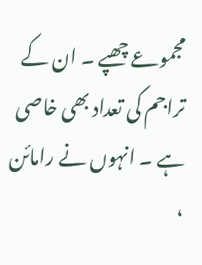مجموعے چھپے ۔ ان کے تراجم کی تعداد بھی خاصی ہے ۔ انہوں نے رامائن ،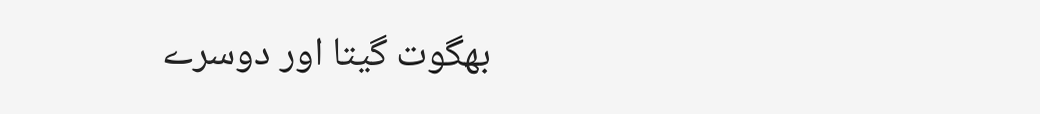بھگوت گیتا اور دوسرے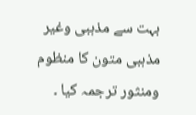بہت سے مذہبی وغیر مذہبی متون کا منظوم ومنثور ترجمہ کیا ۔